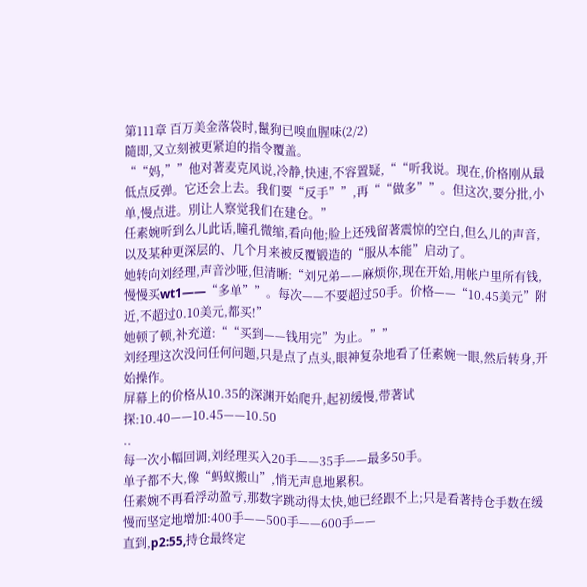第111章 百万美金落袋时,鬣狗已嗅血腥味(2/2)
隨即,又立刻被更紧迫的指令覆盖。
““妈,””他对著麦克风说,冷静,快速,不容置疑,““听我说。现在,价格刚从最低点反弹。它还会上去。我们要“反手””,再““做多””。但这次,要分批,小单,慢点进。別让人察觉我们在建仓。”
任素婉听到么儿此话,瞳孔微缩,看向他;脸上还残留著震惊的空白,但么儿的声音,以及某种更深层的、几个月来被反覆锻造的“服从本能”启动了。
她转向刘经理,声音沙哑,但清晰:“刘兄弟——麻烦你,现在开始,用帐户里所有钱,慢慢买wt1——“多单””。每次——不要超过50手。价格——“10.45美元”附近,不超过0.10美元,都买!”
她顿了顿,补充道:““买到——钱用完”为止。””
刘经理这次没问任何问题,只是点了点头,眼神复杂地看了任素婉一眼,然后转身,开始操作。
屏幕上的价格从10.35的深渊开始爬升,起初缓慢,带著试探:10.40——10.45——10.50
..
每一次小幅回调,刘经理买入20手——35手——最多50手。
单子都不大,像“蚂蚁搬山”,悄无声息地累积。
任素婉不再看浮动盈亏,那数字跳动得太快,她已经跟不上;只是看著持仓手数在缓慢而坚定地增加:400手——500手——600手——
直到,p2:55,持仓最终定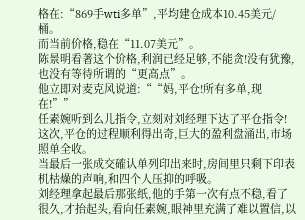格在:“869手wti多单”,平均建仓成本10.45美元/
桶。
而当前价格,稳在“11.07美元”。
陈景明看著这个价格,利润已经足够,不能贪!没有犹豫,也没有等待所谓的“更高点”。
他立即对麦克风说道:““妈,平仓!所有多单,现在!””
任素婉听到么儿指令,立刻对刘经理下达了平仓指令!
这次,平仓的过程顺利得出奇,巨大的盈利盘涌出,市场照单全收。
当最后一张成交確认单列印出来时,房间里只剩下印表机枯燥的声响,和四个人压抑的呼吸。
刘经理拿起最后那张纸,他的手第一次有点不稳,看了很久,才抬起头,看向任素婉,眼神里充满了难以置信,以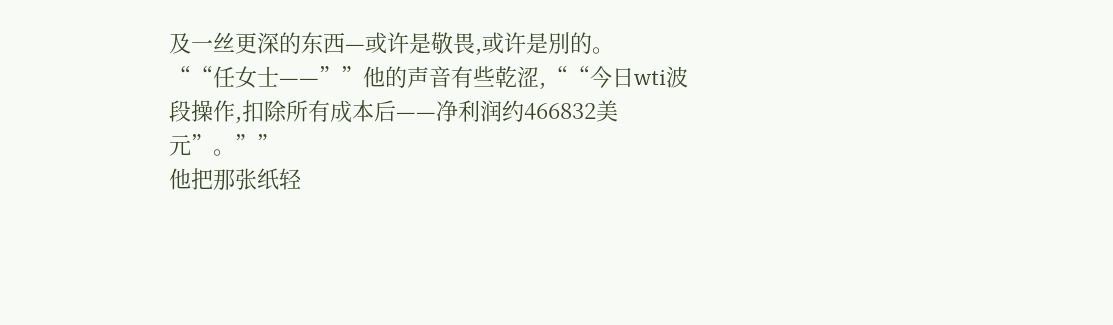及一丝更深的东西—或许是敬畏,或许是別的。
““任女士——””他的声音有些乾涩,““今日wti波段操作,扣除所有成本后——净利润约466832美元”。””
他把那张纸轻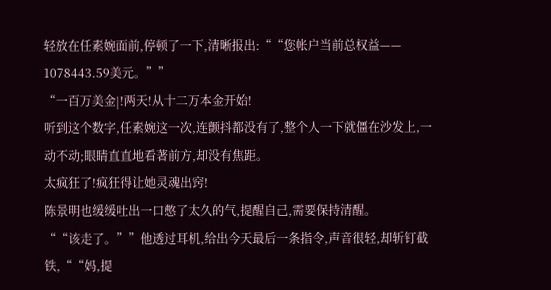轻放在任素婉面前,停顿了一下,清晰报出:““您帐户当前总权益——
1078443.59美元。””
“一百万美金|!两天!从十二万本金开始!
听到这个数字,任素婉这一次,连颤抖都没有了,整个人一下就僵在沙发上,一动不动;眼睛直直地看著前方,却没有焦距。
太疯狂了!疯狂得让她灵魂出窍!
陈景明也缓缓吐出一口憋了太久的气,提醒自己,需要保持清醒。
““该走了。””他透过耳机,给出今天最后一条指令,声音很轻,却斩钉截铁,““妈,提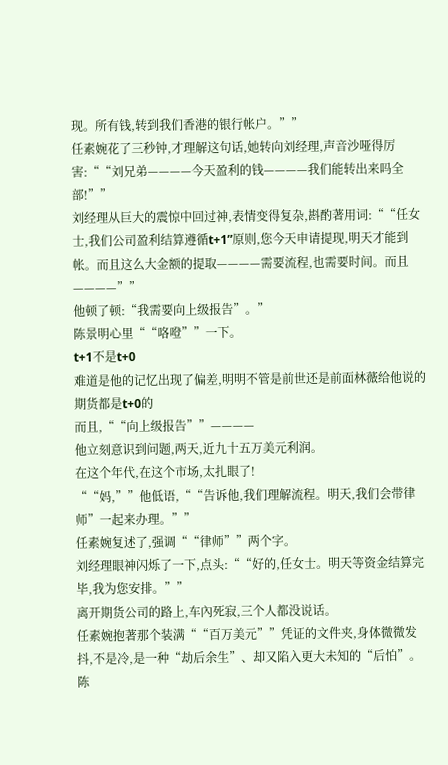现。所有钱,转到我们香港的银行帐户。””
任素婉花了三秒钟,才理解这句话,她转向刘经理,声音沙哑得厉害:““刘兄弟————今天盈利的钱————我们能转出来吗全部!””
刘经理从巨大的震惊中回过神,表情变得复杂,斟酌著用词:““任女士,我们公司盈利结算遵循t+1”原则,您今天申请提现,明天才能到帐。而且这么大金额的提取————需要流程,也需要时间。而且————””
他顿了顿:“我需要向上级报告”。”
陈景明心里““咯噔””一下。
t+1不是t+0
难道是他的记忆出现了偏差,明明不管是前世还是前面林薇给他说的期货都是t+0的
而且,““向上级报告””————
他立刻意识到问题,两天,近九十五万美元利润。
在这个年代,在这个市场,太扎眼了!
““妈,””他低语,““告诉他,我们理解流程。明天,我们会带律师”一起来办理。””
任素婉复述了,强调““律师””两个字。
刘经理眼神闪烁了一下,点头:““好的,任女士。明天等资金结算完毕,我为您安排。””
离开期货公司的路上,车內死寂,三个人都没说话。
任素婉抱著那个装满““百万美元””凭证的文件夹,身体微微发抖,不是冷,是一种“劫后余生”、却又陷入更大未知的“后怕”。
陈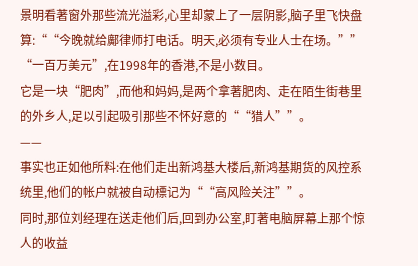景明看著窗外那些流光溢彩,心里却蒙上了一层阴影,脑子里飞快盘算:““今晚就给鄺律师打电话。明天,必须有专业人士在场。””
“一百万美元”,在1998年的香港,不是小数目。
它是一块“肥肉”,而他和妈妈,是两个拿著肥肉、走在陌生街巷里的外乡人,足以引起吸引那些不怀好意的““猎人””。
——
事实也正如他所料:在他们走出新鸿基大楼后,新鸿基期货的风控系统里,他们的帐户就被自动標记为““高风险关注””。
同时,那位刘经理在送走他们后,回到办公室,盯著电脑屏幕上那个惊人的收益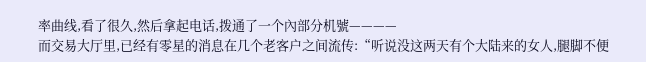率曲线,看了很久,然后拿起电话,拨通了一个內部分机號————
而交易大厅里,已经有零星的消息在几个老客户之间流传:“听说没这两天有个大陆来的女人,腿脚不便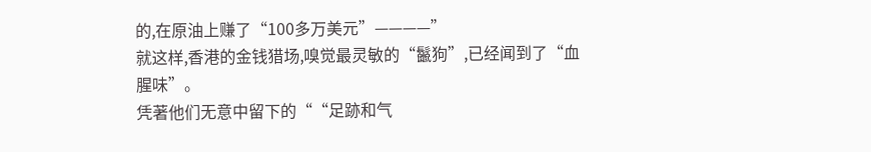的,在原油上赚了“100多万美元”————”
就这样,香港的金钱猎场,嗅觉最灵敏的“鬣狗”,已经闻到了“血腥味”。
凭著他们无意中留下的““足跡和气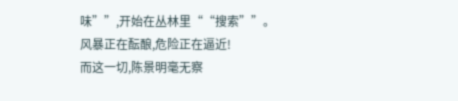味””,开始在丛林里““搜索””。
风暴正在酝酿,危险正在逼近!
而这一切,陈景明毫无察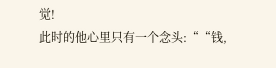觉!
此时的他心里只有一个念头:““钱,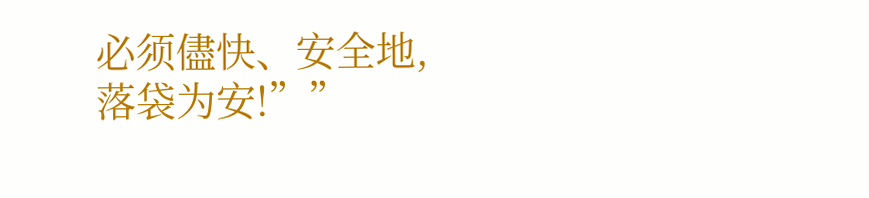必须儘快、安全地,落袋为安!””